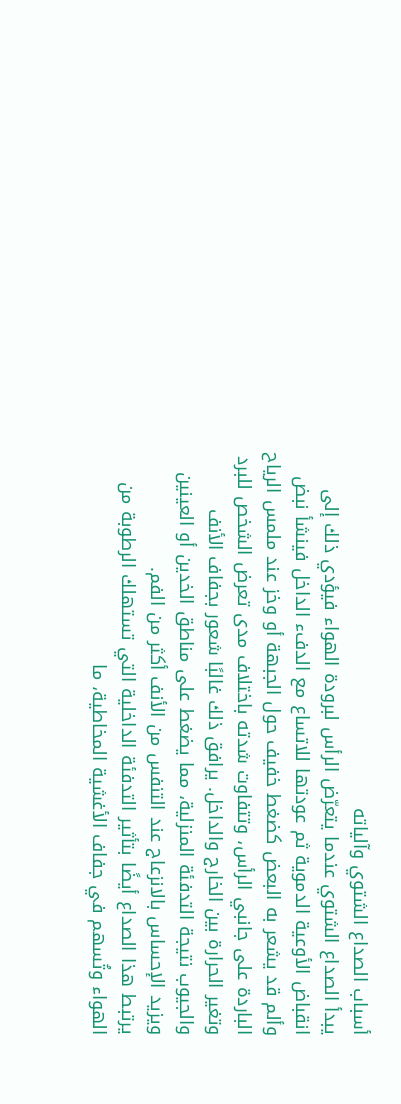أسباب الصداع الشتوي وآلياته
يبدأ الصداع الشتوي عندما يتعرّض الرأس لبرودة الهواء فيؤدي ذلك إلى انقباض الأوعية الدموية ثم عودتها للاتساع مع الدفء الداخل فينشأ نبض وألم قد يشعر به البعض كضغط خفيف حول الجبهة أو وخز عند ملمس الرياح الباردة على جانبي الرأس، وتتفاوت شدته باختلاف مدى تعرض الشخص للبرد وتغير الحرارة بين الخارج والداخل. يرافق ذلك غالبًا شعور بجفاف الأنف والجيوب نتيجة التدفئة المنزلية، مما يضغط على مناطق الخدين أو العينين ويزيد الإحساس بالانزعاج عند التنفس من الأنف أكثر من الفم.
يرتبط هذا الصداع أيضًا بتأثير التدفئة الداخلية التي تستهلك الرطوبة من الهواء وتُسهم في جفاف الأغشية المخاطية، ما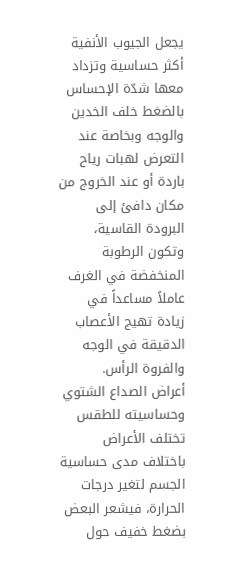يجعل الجيوب الأنفية أكثر حساسية وتزداد معها شدّة الإحساس بالضغط خلف الخدين والوجه وبخاصة عند التعرض لهبات رياح باردة أو عند الخروج من مكان دافئ إلى البرودة القاسية، وتكون الرطوبة المنخفضة في الغرف عاملاً مساعداً في زيادة تهيج الأعصاب الدقيقة في الوجه والفروة الرأس.
أعراض الصداع الشتوي وحساسيته للطقس
تختلف الأعراض باختلاف مدى حساسية الجسم لتغير درجات الحرارة، فيشعر البعض بضغط خفيف حول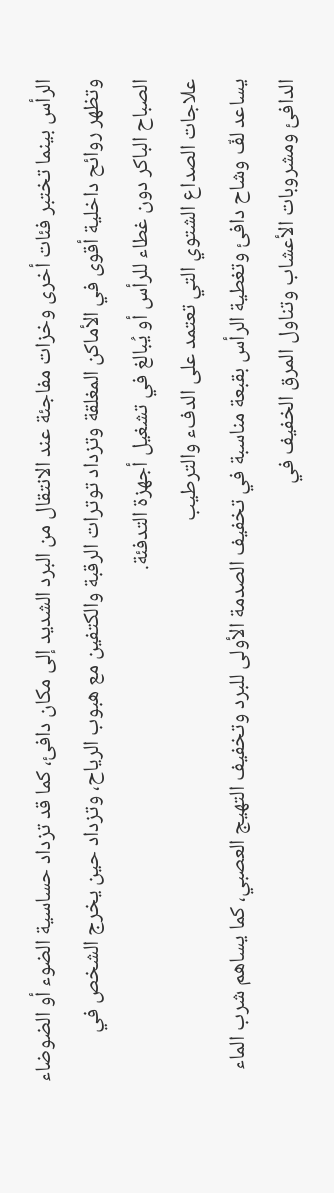الرأس بينما تختبر فئات أخرى وخزات مفاجئة عند الانتقال من البرد الشديد إلى مكان دافئ، كما قد تزداد حساسية الضوء أو الضوضاء وتظهر روائح داخلية أقوى في الأماكن المغلقة وتزداد توترات الرقبة والكتفين مع هبوب الرياح، وتزداد حين يخرج الشخص في الصباح الباكر دون غطاء للرأس أو يُبالغ في تشغيل أجهزة التدفئة.
علاجات الصداع الشتوي التي تعتمد على الدفء والترطيب
يساعد لفّ وشاح دافئ وتغطية الرأس بقبعة مناسبة في تخفيف الصدمة الأولى للبرد وتخفيف التهيج العصبي، كما يساهم شرب الماء الدافئ ومشروبات الأعشاب وتناول المرق الخفيف في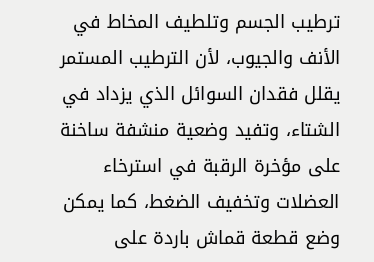ترطيب الجسم وتلطيف المخاط في الأنف والجيوب، لأن الترطيب المستمر يقلل فقدان السوائل الذي يزداد في الشتاء، وتفيد وضعية منشفة ساخنة على مؤخرة الرقبة في استرخاء العضلات وتخفيف الضغط، كما يمكن وضع قطعة قماش باردة على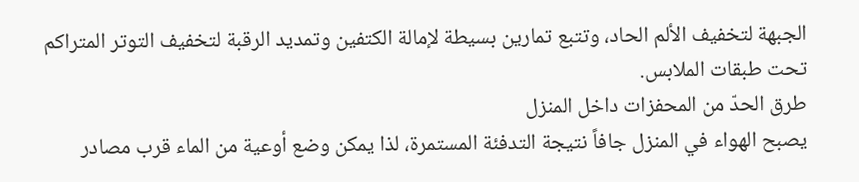الجبهة لتخفيف الألم الحاد، وتتبع تمارين بسيطة لإمالة الكتفين وتمديد الرقبة لتخفيف التوتر المتراكم تحت طبقات الملابس.
طرق الحدّ من المحفزات داخل المنزل
يصبح الهواء في المنزل جافاً نتيجة التدفئة المستمرة، لذا يمكن وضع أوعية من الماء قرب مصادر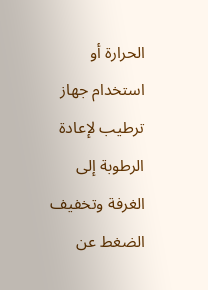الحرارة أو استخدام جهاز ترطيب لإعادة الرطوبة إلى الغرفة وتخفيف الضغط عن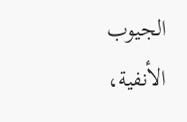الجيوب الأنفية،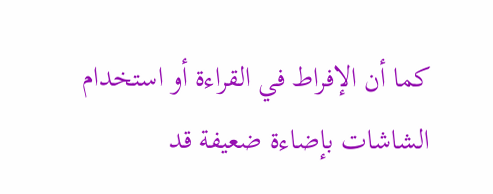كما أن الإفراط في القراءة أو استخدام الشاشات بإضاءة ضعيفة قد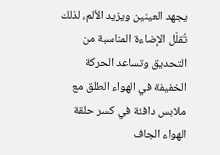يجهد العينين ويزيد الألم، لذلك تُقلّل الإضاءة المناسبة من التحديق وتساعد الحركة الخفيفة في الهواء الطلق مع ملابس دافئة في كسر حلقة الهواء الجاف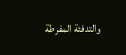والتدفئة المفرطة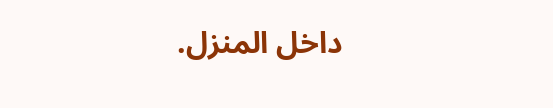داخل المنزل.